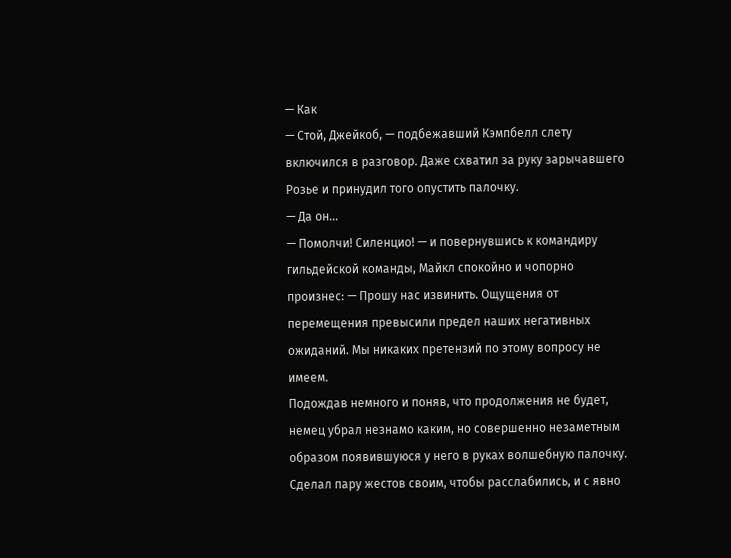— Как
— Стой, Джейкоб, — подбежавший Кэмпбелл слету включился в разговор. Даже схватил за руку зарычавшего Розье и принудил того опустить палочку.
— Да он…
— Помолчи! Силенцио! — и повернувшись к командиру гильдейской команды, Майкл спокойно и чопорно произнес: — Прошу нас извинить. Ощущения от перемещения превысили предел наших негативных ожиданий. Мы никаких претензий по этому вопросу не имеем.
Подождав немного и поняв, что продолжения не будет, немец убрал незнамо каким, но совершенно незаметным образом появившуюся у него в руках волшебную палочку. Сделал пару жестов своим, чтобы расслабились, и с явно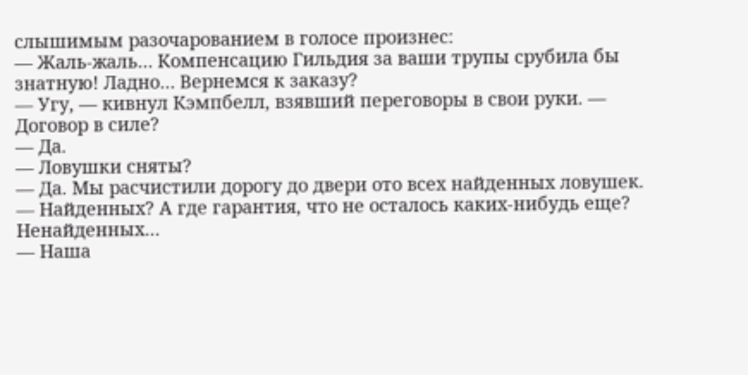слышимым разочарованием в голосе произнес:
— Жаль-жаль… Компенсацию Гильдия за ваши трупы срубила бы знатную! Ладно… Вернемся к заказу?
— Угу, — кивнул Кэмпбелл, взявший переговоры в свои руки. — Договор в силе?
— Да.
— Ловушки сняты?
— Да. Мы расчистили дорогу до двери ото всех найденных ловушек.
— Найденных? А где гарантия, что не осталось каких-нибудь еще? Ненайденных…
— Наша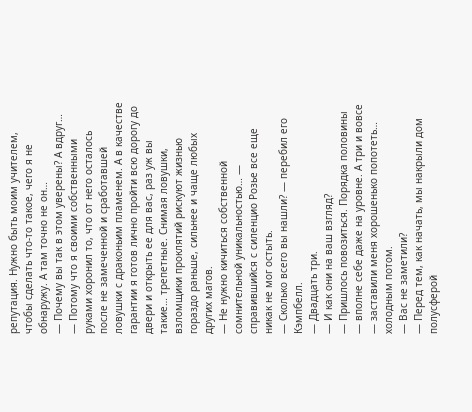репутация. Нужно быть моим учителем, чтобы сделать что-то такое, чего я не обнаружу. А там точно не он…
— Почему вы так в этом уверены? А вдруг…
— Потому что я своими собственными руками хоронил то, что от него осталось после не замеченной и сработавшей ловушки с драконьим пламенем. А в качестве гарантии я готов лично пройти всю дорогу до двери и открыть ее для вас, раз уж вы такие… трепетные. Снимая ловушки, взломщики проклятий рискуют жизнью гораздо раньше, сильнее и чаще любых других магов.
— Не нужно кичиться собственной сомнительной уникальностью… — справившийся с силенцио Розье все еще никак не мог остыть.
— Сколько всего вы нашли? — перебил его Кэмпбелл.
— Двадцать три.
— И как они на ваш взгляд?
— Пришлось повозиться. Порядка половины — вполне себе даже на уровне. А три и вовсе — заставили меня хорошенько попотеть… холодным потом.
— Вас не заметили?
— Перед тем, как начать, мы накрыли дом полусферой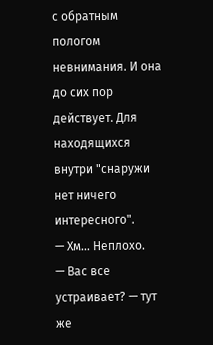с обратным пологом невнимания. И она до сих пор действует. Для находящихся внутри "снаружи нет ничего интересного".
— Хм… Неплохо.
— Вас все устраивает? — тут же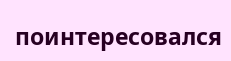поинтересовался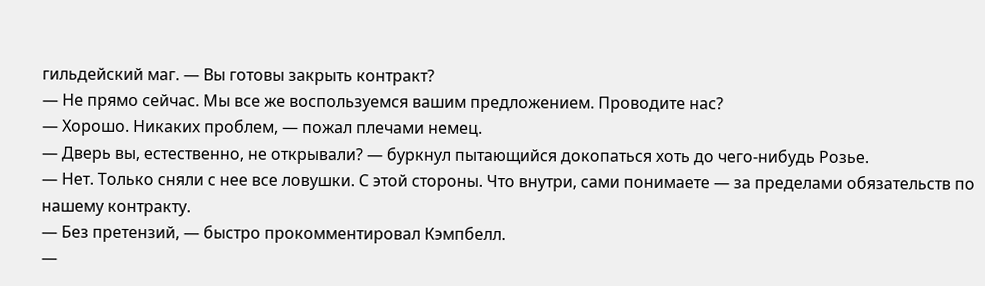гильдейский маг. — Вы готовы закрыть контракт?
— Не прямо сейчас. Мы все же воспользуемся вашим предложением. Проводите нас?
— Хорошо. Никаких проблем, — пожал плечами немец.
— Дверь вы, естественно, не открывали? — буркнул пытающийся докопаться хоть до чего-нибудь Розье.
— Нет. Только сняли с нее все ловушки. С этой стороны. Что внутри, сами понимаете — за пределами обязательств по нашему контракту.
— Без претензий, — быстро прокомментировал Кэмпбелл.
—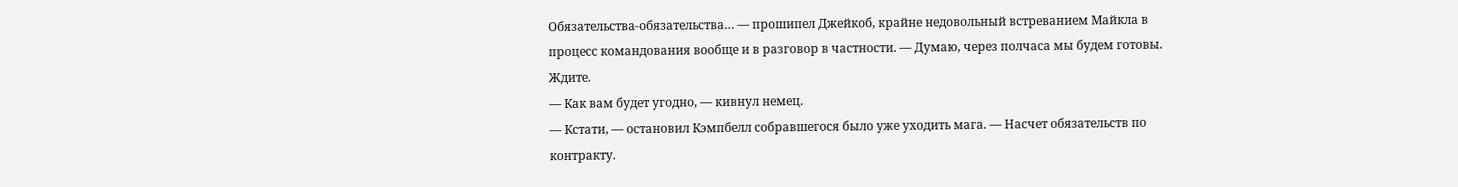Обязательства-обязательства… — прошипел Джейкоб, крайне недовольный встреванием Майкла в процесс командования вообще и в разговор в частности. — Думаю, через полчаса мы будем готовы. Ждите.
— Как вам будет угодно, — кивнул немец.
— Кстати, — остановил Кэмпбелл собравшегося было уже уходить мага. — Насчет обязательств по контракту.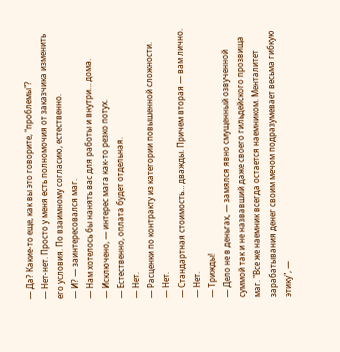— Да? Какие-то еще, как вы это говорите, "проблемы"?
— Нет-нет. Просто у меня есть полномочия от заказчика изменить его условия. По взаимному согласию, естественно.
— И? — заинтересовался маг.
— Нам хотелось бы нанять вас для работы и внутри… дома.
— Исключено, — интерес мага как-то резко потух.
— Естественно, оплата будет отдельная.
— Нет.
— Расценки по контракту из категории повышенной сложности.
— Нет.
— Стандартная стоимость… дважды. Причем вторая — вам лично.
— Нет.
— Трижды!
— Дело не в деньгах, — замялся явно смущенный озвученной суммой так и не назвавший даже своего гильдейского прозвища маг. "Все же наемник всегда остается наемником. Менталитет зарабатывания денег своим мечом подразумевает весьма гибкую этику", —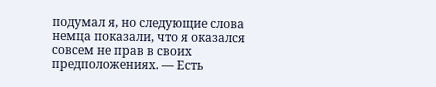подумал я, но следующие слова немца показали, что я оказался совсем не прав в своих предположениях. — Есть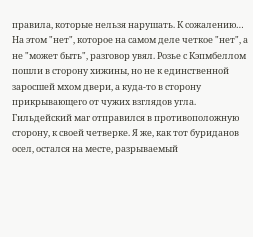правила, которые нельзя нарушать. К сожалению…
На этом "нет", которое на самом деле четкое "нет", а не "может быть", разговор увял. Розье с Кэпмбеллом пошли в сторону хижины, но не к единственной заросшей мхом двери, а куда-то в сторону прикрывающего от чужих взглядов угла. Гильдейский маг отправился в противоположную сторону, к своей четверке. Я же, как тот буриданов осел, остался на месте, разрываемый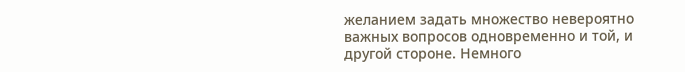желанием задать множество невероятно важных вопросов одновременно и той, и другой стороне. Немного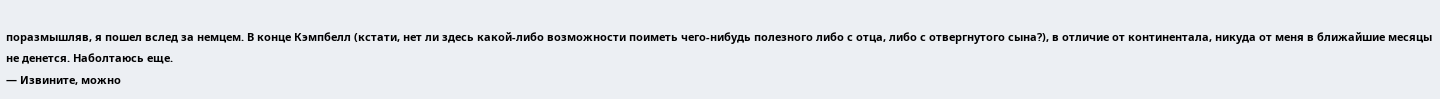поразмышляв, я пошел вслед за немцем. В конце Кэмпбелл (кстати, нет ли здесь какой-либо возможности поиметь чего-нибудь полезного либо с отца, либо с отвергнутого сына?), в отличие от континентала, никуда от меня в ближайшие месяцы не денется. Наболтаюсь еще.
— Извините, можно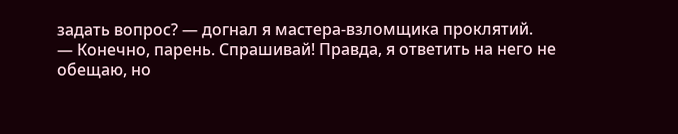задать вопрос? — догнал я мастера-взломщика проклятий.
— Конечно, парень. Спрашивай! Правда, я ответить на него не обещаю, но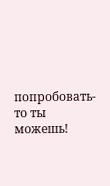попробовать-то ты можешь!